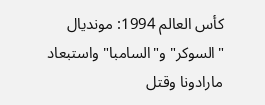كأس العالم 1994: مونديال "السوكر" و"السامبا" واستبعاد مارادونا وقتل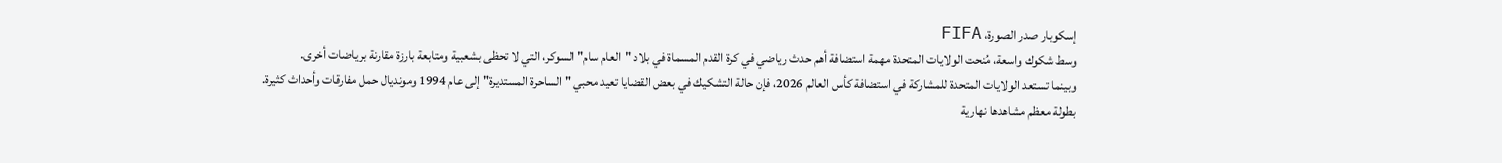إسكوبار صدر الصورة، FIFA
وسط شكوك واسعة، مُنحت الولايات المتحدة مهمة استضافة أهم حدث رياضي في كرة القدم المسماة في بلاد "العام سام" السوكر، التي لا تحظى بشعبية ومتابعة بارزة مقارنة برياضات أخرى.
وبينما تستعد الولايات المتحدة للمشاركة في استضافة كأس العالم 2026، فإن حالة التشكيك في بعض القضايا تعيد محبي "الساحرة المستديرة" إلى عام 1994 ومونديال حمل مفارقات وأحداث كثيرة.
بطولة معظم مشاهدها نهارية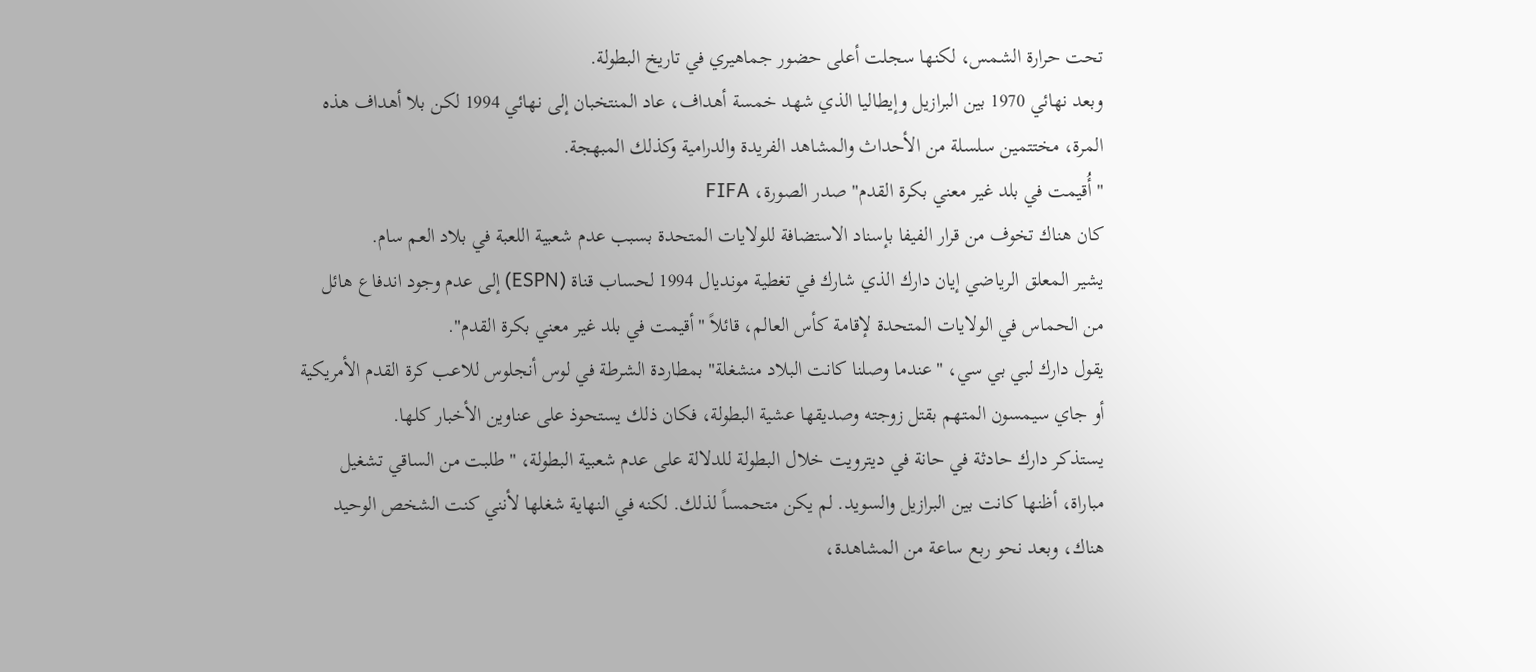تحت حرارة الشمس، لكنها سجلت أعلى حضور جماهيري في تاريخ البطولة.
وبعد نهائي 1970 بين البرازيل وإيطاليا الذي شهد خمسة أهداف، عاد المنتخبان إلى نهائي 1994 لكن بلا أهداف هذه المرة، مختتمين سلسلة من الأحداث والمشاهد الفريدة والدرامية وكذلك المبهجة.
"أُقيمت في بلد غير معني بكرة القدم" صدر الصورة، FIFA
كان هناك تخوف من قرار الفيفا بإسناد الاستضافة للولايات المتحدة بسبب عدم شعبية اللعبة في بلاد العم سام.
يشير المعلق الرياضي إيان دارك الذي شارك في تغطية مونديال 1994 لحساب قناة (ESPN) إلى عدم وجود اندفاع هائل من الحماس في الولايات المتحدة لإقامة كأس العالم، قائلاً "أقيمت في بلد غير معني بكرة القدم".
يقول دارك لبي بي سي، "عندما وصلنا كانت البلاد منشغلة" بمطاردة الشرطة في لوس أنجلوس للاعب كرة القدم الأمريكية أو جاي سيمسون المتهم بقتل زوجته وصديقها عشية البطولة، فكان ذلك يستحوذ على عناوين الأخبار كلها.
يستذكر دارك حادثة في حانة في ديترويت خلال البطولة للدلالة على عدم شعبية البطولة، "طلبت من الساقي تشغيل مباراة، أظنها كانت بين البرازيل والسويد. لم يكن متحمساً لذلك. لكنه في النهاية شغلها لأنني كنت الشخص الوحيد هناك، وبعد نحو ربع ساعة من المشاهدة،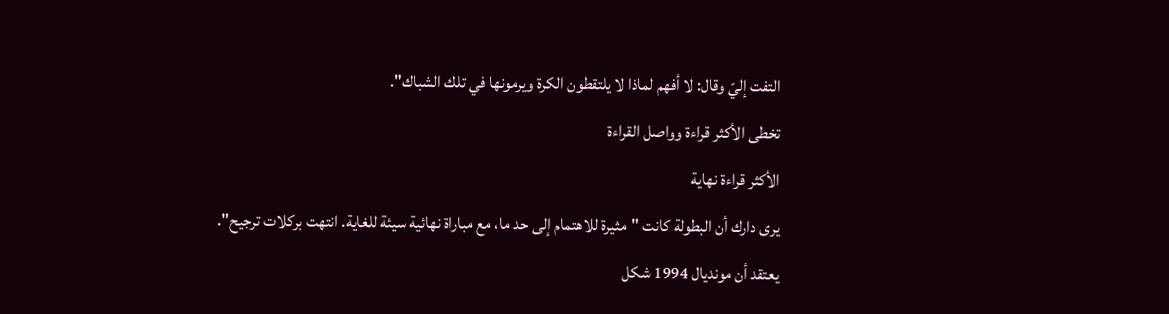التفت إليّ وقال: لا أفهم لماذا لا يلتقطون الكرة ويرمونها في تلك الشباك".
تخطى الأكثر قراءة وواصل القراءة
الأكثر قراءة نهاية
يرى دارك أن البطولة كانت "مثيرة للاهتمام إلى حد ما، مع مباراة نهائية سيئة للغاية. انتهت بركلات ترجيح".
يعتقد أن مونديال 1994 شكل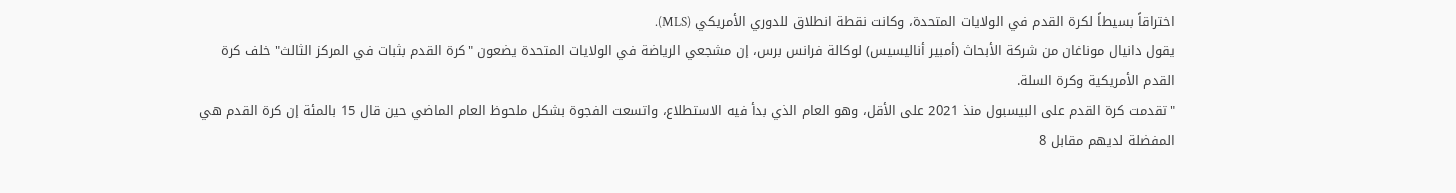اختراقاً بسيطاً لكرة القدم في الولايات المتحدة، وكانت نقطة انطلاق للدوري الأمريكي (MLS).
يقول دانيال موناغان من شركة الأبحاث (أمبير أناليسيس) لوكالة فرانس برس، إن مشجعي الرياضة في الولايات المتحدة يضعون "كرة القدم بثبات في المركز الثالث" خلف كرة القدم الأمريكية وكرة السلة.
"تقدمت كرة القدم على البيسبول منذ 2021 على الأقل، وهو العام الذي بدأ فيه الاستطلاع، واتسعت الفجوة بشكل ملحوظ العام الماضي حين قال 15 بالمئة إن كرة القدم هي المفضلة لديهم مقابل 8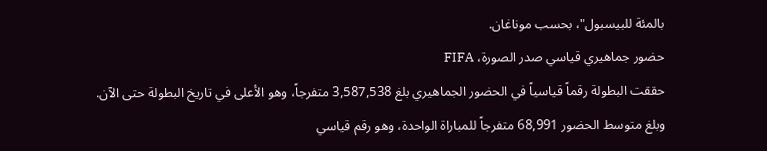بالمئة للبيسبول"، بحسب موناغان.
حضور جماهيري قياسي صدر الصورة، FIFA
حققت البطولة رقماً قياسياً في الحضور الجماهيري بلغ 3,587,538 متفرجاً، وهو الأعلى في تاريخ البطولة حتى الآن.
وبلغ متوسط الحضور 68,991 متفرجاً للمباراة الواحدة، وهو رقم قياسي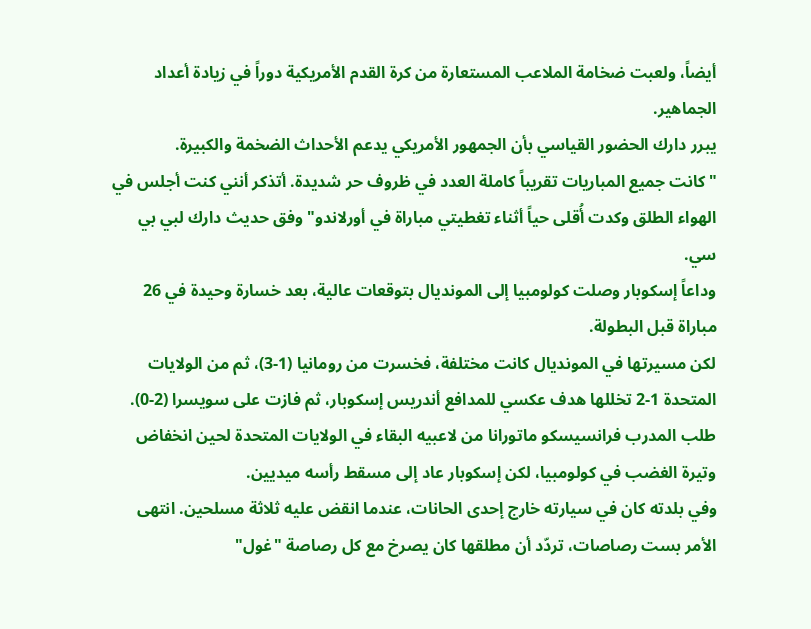أيضاً، ولعبت ضخامة الملاعب المستعارة من كرة القدم الأمريكية دوراً في زيادة أعداد الجماهير.
يبرر دارك الحضور القياسي بأن الجمهور الأمريكي يدعم الأحداث الضخمة والكبيرة.
"كانت جميع المباريات تقريباً كاملة العدد في ظروف حر شديدة. أتذكر أنني كنت أجلس في الهواء الطلق وكدت أُقلى حياً أثناء تغطيتي مباراة في أورلاندو" وفق حديث دارك لبي بي سي.
وداعاً إسكوبار وصلت كولومبيا إلى المونديال بتوقعات عالية، بعد خسارة وحيدة في 26 مباراة قبل البطولة.
لكن مسيرتها في المونديال كانت مختلفة، فخسرت من رومانيا (1-3)، ثم من الولايات المتحدة 1-2 تخللها هدف عكسي للمدافع أندريس إسكوبار، ثم فازت على سويسرا (2-0).
طلب المدرب فرانسيسكو ماتورانا من لاعبيه البقاء في الولايات المتحدة لحين انخفاض وتيرة الغضب في كولومبيا، لكن إسكوبار عاد إلى مسقط رأسه ميديين.
وفي بلدته كان في سيارته خارج إحدى الحانات، عندما انقض عليه ثلاثة مسلحين. انتهى الأمر بست رصاصات، تردّد أن مطلقها كان يصرخ مع كل رصاصة "غول"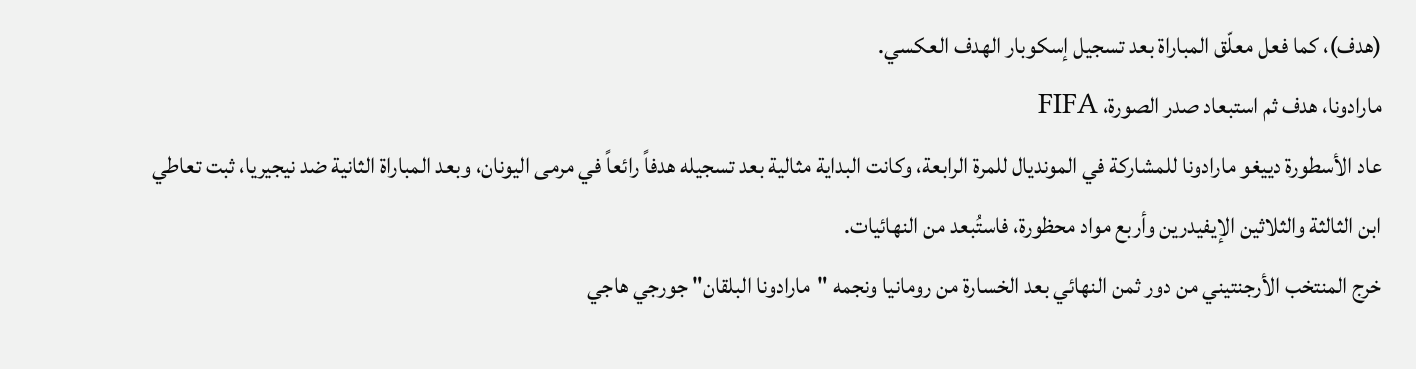(هدف)، كما فعل معلّق المباراة بعد تسجيل إسكوبار الهدف العكسي.
مارادونا، هدف ثم استبعاد صدر الصورة، FIFA
عاد الأسطورة دييغو مارادونا للمشاركة في المونديال للمرة الرابعة، وكانت البداية مثالية بعد تسجيله هدفاً رائعاً في مرمى اليونان، وبعد المباراة الثانية ضد نيجيريا، ثبت تعاطي ابن الثالثة والثلاثين الإيفيدرين وأربع مواد محظورة، فاستُبعد من النهائيات.
خرج المنتخب الأرجنتيني من دور ثمن النهائي بعد الخسارة من رومانيا ونجمه "مارادونا البلقان" جورجي هاجي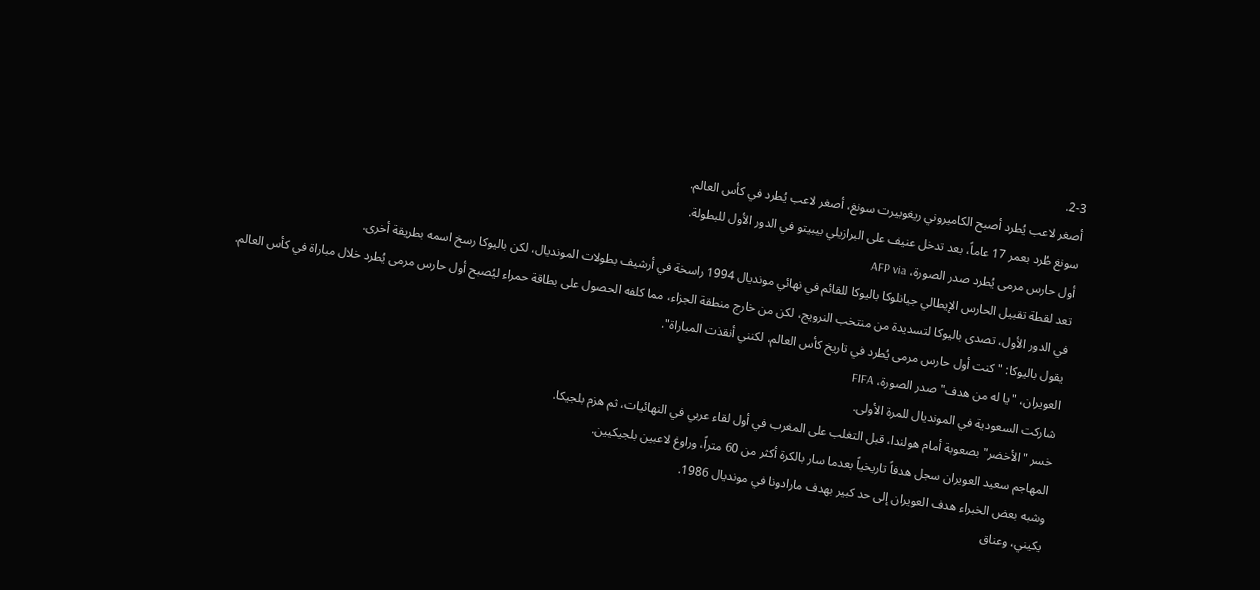2-3.
أصغر لاعب يُطرد أصبح الكاميروني ريغوبيرت سونغ، أصغر لاعب يُطرد في كأس العالم.
سونغ طُرد بعمر 17 عاماً، بعد تدخل عنيف على البرازيلي بيبيتو في الدور الأول للبطولة.
أول حارس مرمى يُطرد صدر الصورة، AFP via
تعد لقطة تقبيل الحارس الإيطالي جيانلوكا باليوكا للقائم في نهائي مونديال 1994 راسخة في أرشيف بطولات المونديال، لكن باليوكا رسخ اسمه بطريقة أخرى.
في الدور الأول، تصدى باليوكا لتسديدة من منتخب النرويج، لكن من خارج منطقة الجزاء، مما كلفه الحصول على بطاقة حمراء ليُصبح أول حارس مرمى يُطرد خلال مباراة في كأس العالم.
يقول باليوكا: "كنت أول حارس مرمى يُطرد في تاريخ كأس العالم، لكنني أنقذت المباراة".
العويران، "يا له من هدف" صدر الصورة، FIFA
شاركت السعودية في المونديال للمرة الأولى.
خسر "الأخضر" بصعوبة أمام هولندا، قبل التغلب على المغرب في أول لقاء عربي في النهائيات، ثم هزم بلجيكا.
المهاجم سعيد العويران سجل هدفاً تاريخياً بعدما سار بالكرة أكثر من 60 متراً، وراوغ لاعبين بلجيكيين.
وشبه بعض الخبراء هدف العويران إلى حد كبير بهدف مارادونا في مونديال 1986.
يكيني، وعناق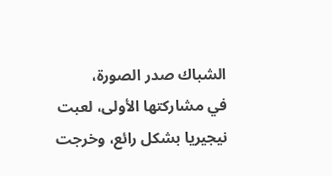الشباك صدر الصورة،
في مشاركتها الأولى، لعبت نيجيريا بشكل رائع، وخرجت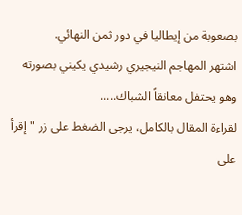بصعوبة من إيطاليا في دور ثمن النهائي.
اشتهر المهاجم النيجيري رشيدي يكيني بصورته وهو يحتفل معانقاً الشباك.....
لقراءة المقال بالكامل، يرجى الضغط على زر "إقرأ على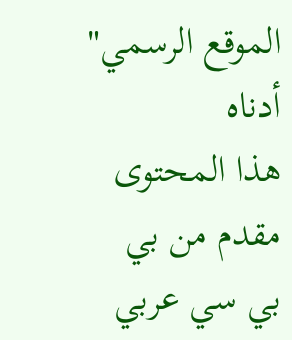الموقع الرسمي" أدناه
هذا المحتوى مقدم من بي بي سي عربي